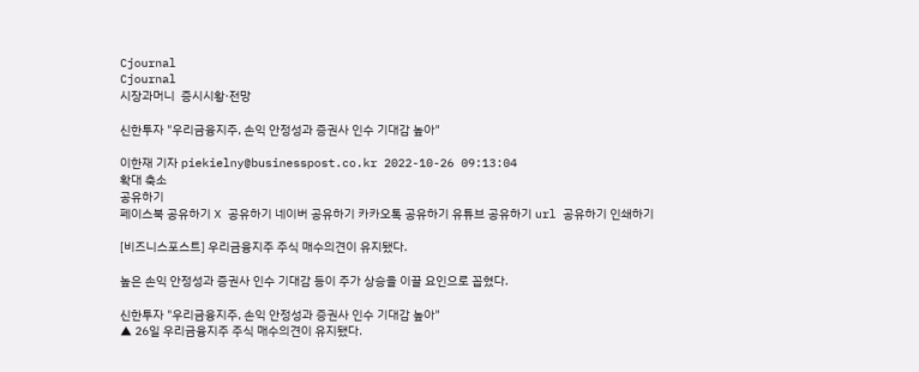Cjournal
Cjournal
시장과머니  증시시황·전망

신한투자 "우리금융지주, 손익 안정성과 증권사 인수 기대감 높아"

이한재 기자 piekielny@businesspost.co.kr 2022-10-26 09:13:04
확대 축소
공유하기
페이스북 공유하기 X 공유하기 네이버 공유하기 카카오톡 공유하기 유튜브 공유하기 url 공유하기 인쇄하기

[비즈니스포스트] 우리금융지주 주식 매수의견이 유지됐다.

높은 손익 안정성과 증권사 인수 기대감 등이 주가 상승을 이끌 요인으로 꼽혔다.

신한투자 "우리금융지주, 손익 안정성과 증권사 인수 기대감 높아"
▲ 26일 우리금융지주 주식 매수의견이 유지됐다.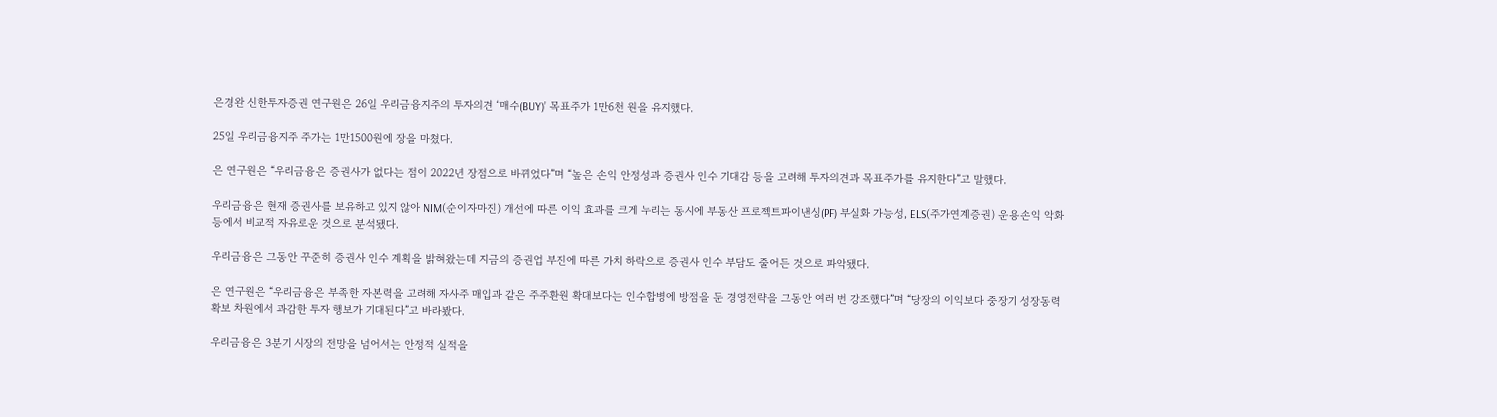은경완 신한투자증권 연구원은 26일 우리금융지주의 투자의견 ‘매수(BUY)’ 목표주가 1만6천 원을 유지했다.

25일 우리금융지주 주가는 1만1500원에 장을 마쳤다.

은 연구원은 “우리금융은 증권사가 없다는 점이 2022년 장점으로 바뀌었다”며 “높은 손익 안정성과 증권사 인수 기대감 등을 고려해 투자의견과 목표주가를 유지한다”고 말했다.

우리금융은 현재 증권사를 보유하고 있지 않아 NIM(순이자마진) 개선에 따른 이익 효과를 크게 누리는 동시에 부동산 프로젝트파이낸싱(PF) 부실화 가능성, ELS(주가연계증권) 운용손익 악화 등에서 비교적 자유로운 것으로 분석됐다.

우리금융은 그동안 꾸준히 증권사 인수 계획을 밝혀왔는데 지금의 증권업 부진에 따른 가치 하락으로 증권사 인수 부담도 줄어든 것으로 파악됐다.

은 연구원은 “우리금융은 부족한 자본력을 고려해 자사주 매입과 같은 주주환원 확대보다는 인수합병에 방점을 둔 경영전략을 그동안 여러 번 강조했다”며 “당장의 이익보다 중장기 성장동력 확보 차원에서 과감한 투자 행보가 기대된다”고 바라봤다.

우리금융은 3분기 시장의 전망을 넘어서는 안정적 실적을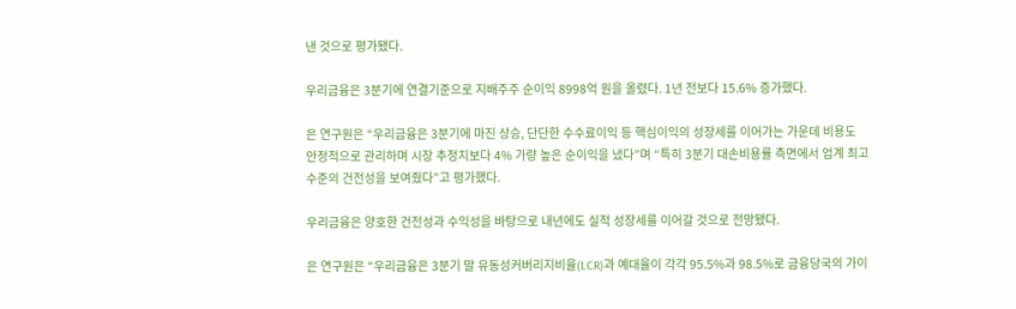낸 것으로 평가됐다.

우리금융은 3분기에 연결기준으로 지배주주 순이익 8998억 원을 올렸다. 1년 전보다 15.6% 증가했다.

은 연구원은 “우리금융은 3분기에 마진 상승, 단단한 수수료이익 등 핵심이익의 성장세를 이어가는 가운데 비용도 안정적으로 관리하며 시장 추정치보다 4% 가량 높은 순이익을 냈다”며 “특히 3분기 대손비용률 측면에서 업계 최고 수준의 건전성을 보여줬다”고 평가했다.

우리금융은 양호한 건전성과 수익성을 바탕으로 내년에도 실적 성장세를 이어갈 것으로 전망됐다.

은 연구원은 “우리금융은 3분기 말 유동성커버리지비율(LCR)과 예대율이 각각 95.5%과 98.5%로 금융당국의 가이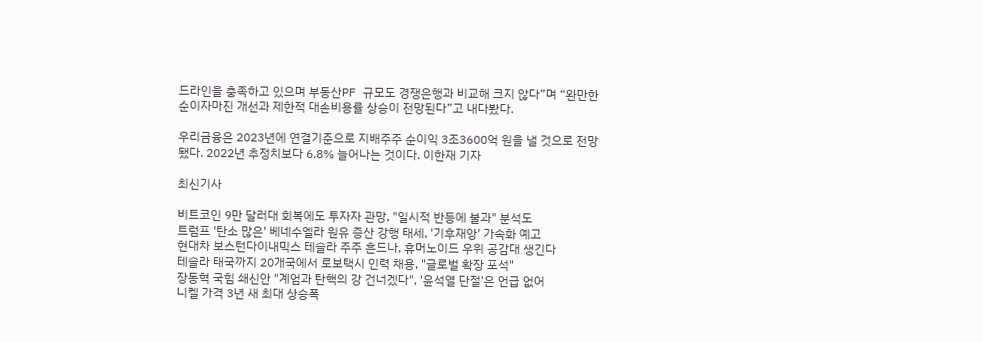드라인을 충족하고 있으며 부동산PF 규모도 경쟁은행과 비교해 크지 않다”며 “완만한 순이자마진 개선과 제한적 대손비용률 상승이 전망된다”고 내다봤다.

우리금융은 2023년에 연결기준으로 지배주주 순이익 3조3600억 원을 낼 것으로 전망됐다. 2022년 추정치보다 6.8% 늘어나는 것이다. 이한재 기자

최신기사

비트코인 9만 달러대 회복에도 투자자 관망, "일시적 반등에 불과" 분석도
트럼프 '탄소 많은' 베네수엘라 원유 증산 강행 태세, '기후재앙' 가속화 예고
현대차 보스턴다이내믹스 테슬라 주주 흔드나, 휴머노이드 우위 공감대 생긴다
테슬라 태국까지 20개국에서 로보택시 인력 채용, "글로벌 확장 포석"
장동혁 국힘 쇄신안 "계엄과 탄핵의 강 건너겠다", '윤석열 단절'은 언급 없어
니켈 가격 3년 새 최대 상승폭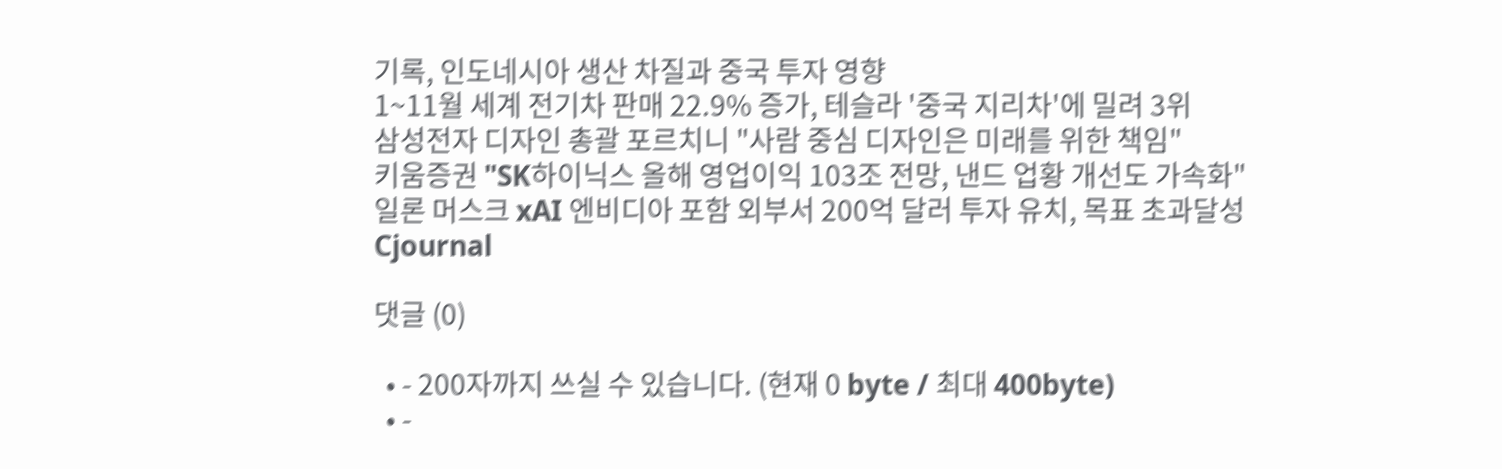기록, 인도네시아 생산 차질과 중국 투자 영향
1~11월 세계 전기차 판매 22.9% 증가, 테슬라 '중국 지리차'에 밀려 3위
삼성전자 디자인 총괄 포르치니 "사람 중심 디자인은 미래를 위한 책임"
키움증권 "SK하이닉스 올해 영업이익 103조 전망, 낸드 업황 개선도 가속화"
일론 머스크 xAI 엔비디아 포함 외부서 200억 달러 투자 유치, 목표 초과달성
Cjournal

댓글 (0)

  • - 200자까지 쓰실 수 있습니다. (현재 0 byte / 최대 400byte)
  • -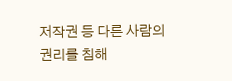저작권 등 다른 사람의 권리를 침해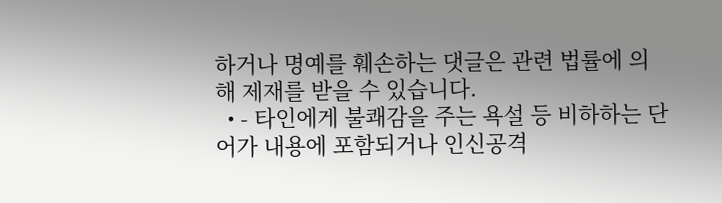하거나 명예를 훼손하는 댓글은 관련 법률에 의해 제재를 받을 수 있습니다.
  • - 타인에게 불쾌감을 주는 욕설 등 비하하는 단어가 내용에 포함되거나 인신공격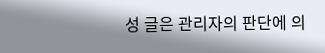성 글은 관리자의 판단에 의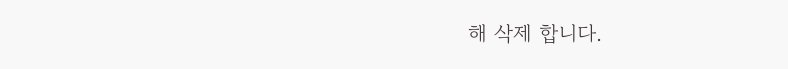해 삭제 합니다.